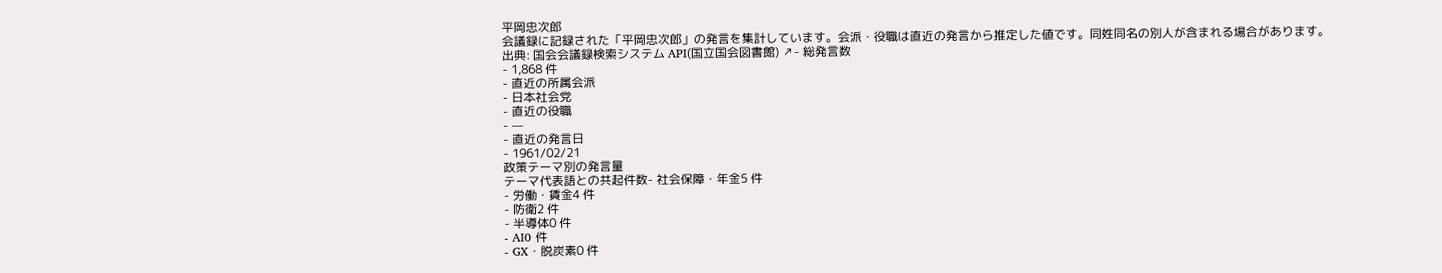平岡忠次郎
会議録に記録された「平岡忠次郎」の発言を集計しています。会派・役職は直近の発言から推定した値です。同姓同名の別人が含まれる場合があります。
出典: 国会会議録検索システム API(国立国会図書館) ↗- 総発言数
- 1,868 件
- 直近の所属会派
- 日本社会党
- 直近の役職
- —
- 直近の発言日
- 1961/02/21
政策テーマ別の発言量
テーマ代表語との共起件数- 社会保障・年金5 件
- 労働・賃金4 件
- 防衛2 件
- 半導体0 件
- AI0 件
- GX・脱炭素0 件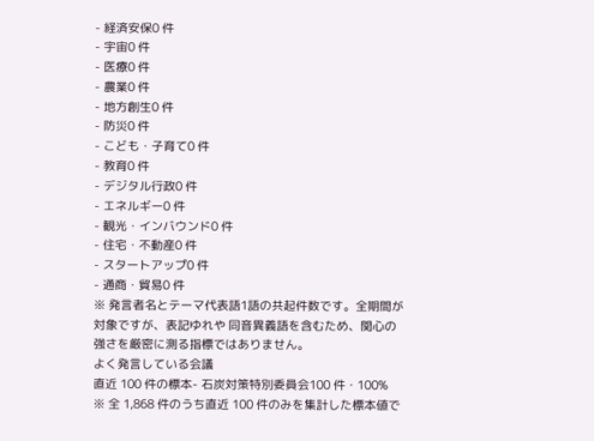- 経済安保0 件
- 宇宙0 件
- 医療0 件
- 農業0 件
- 地方創生0 件
- 防災0 件
- こども・子育て0 件
- 教育0 件
- デジタル行政0 件
- エネルギー0 件
- 観光・インバウンド0 件
- 住宅・不動産0 件
- スタートアップ0 件
- 通商・貿易0 件
※ 発言者名とテーマ代表語1語の共起件数です。全期間が対象ですが、表記ゆれや 同音異義語を含むため、関心の強さを厳密に測る指標ではありません。
よく発言している会議
直近 100 件の標本- 石炭対策特別委員会100 件・100%
※ 全 1,868 件のうち直近 100 件のみを集計した標本値で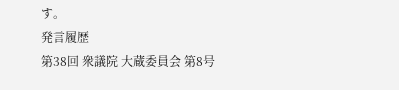す。
発言履歴
第38回 衆議院 大蔵委員会 第8号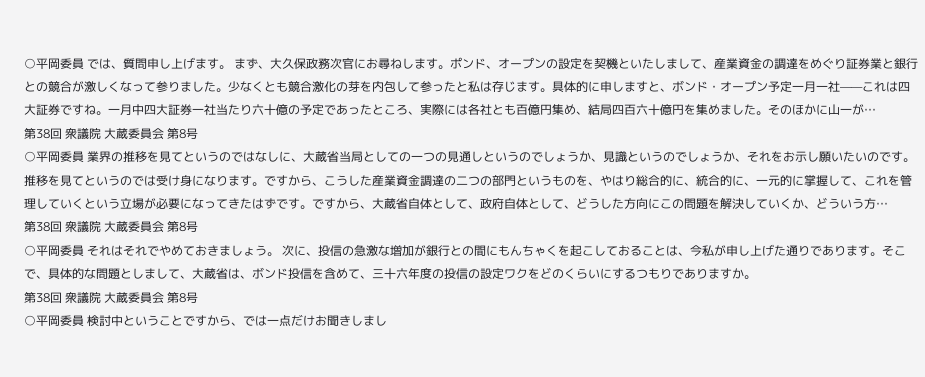○平岡委員 では、質問申し上げます。 まず、大久保政務次官にお尋ねします。ポンド、オープンの設定を契機といたしまして、産業資金の調達をめぐり証券業と銀行との競合が激しくなって参りました。少なくとも競合激化の芽を内包して参ったと私は存じます。具体的に申しますと、ボンド・オープン予定一月一社——これは四大証券ですね。一月中四大証券一社当たり六十億の予定であったところ、実際には各社とも百億円集め、結局四百六十億円を集めました。そのほかに山一が…
第38回 衆議院 大蔵委員会 第8号
○平岡委員 業界の推移を見てというのではなしに、大蔵省当局としての一つの見通しというのでしょうか、見識というのでしょうか、それをお示し願いたいのです。推移を見てというのでは受け身になります。ですから、こうした産業資金調達の二つの部門というものを、やはり総合的に、統合的に、一元的に掌握して、これを管理していくという立場が必要になってきたはずです。ですから、大蔵省自体として、政府自体として、どうした方向にこの問題を解決していくか、どういう方…
第38回 衆議院 大蔵委員会 第8号
○平岡委員 それはそれでやめておきましょう。 次に、投信の急激な増加が銀行との間にもんちゃくを起こしておることは、今私が申し上げた通りであります。そこで、具体的な問題としまして、大蔵省は、ボンド投信を含めて、三十六年度の投信の設定ワクをどのくらいにするつもりでありますか。
第38回 衆議院 大蔵委員会 第8号
○平岡委員 検討中ということですから、では一点だけお聞きしまし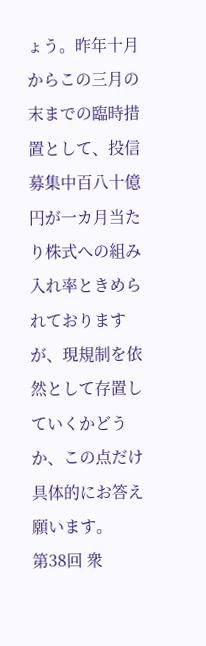ょう。昨年十月からこの三月の末までの臨時措置として、投信募集中百八十億円が一カ月当たり株式への組み入れ率ときめられておりますが、現規制を依然として存置していくかどうか、この点だけ具体的にお答え願います。
第38回 衆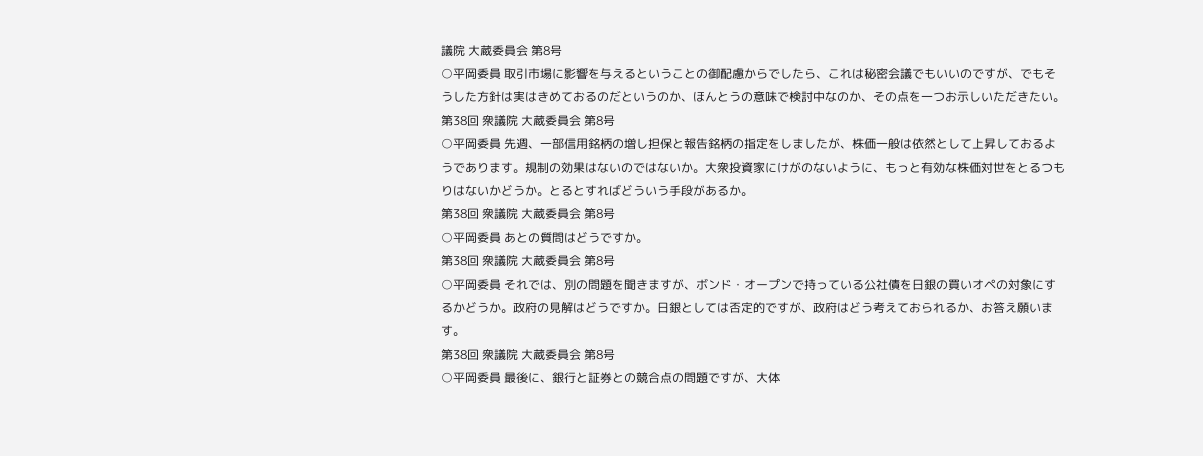議院 大蔵委員会 第8号
○平岡委員 取引市場に影響を与えるということの御配慮からでしたら、これは秘密会議でもいいのですが、でもそうした方針は実はきめておるのだというのか、ほんとうの意味で検討中なのか、その点を一つお示しいただきたい。
第38回 衆議院 大蔵委員会 第8号
○平岡委員 先週、一部信用銘柄の増し担保と報告銘柄の指定をしましたが、株価一般は依然として上昇しておるようであります。規制の効果はないのではないか。大衆投資家にけがのないように、もっと有効な株価対世をとるつもりはないかどうか。とるとすればどういう手段があるか。
第38回 衆議院 大蔵委員会 第8号
○平岡委員 あとの質問はどうですか。
第38回 衆議院 大蔵委員会 第8号
○平岡委員 それでは、別の問題を聞きますが、ボンド・オープンで持っている公社債を日銀の買いオペの対象にするかどうか。政府の見解はどうですか。日銀としては否定的ですが、政府はどう考えておられるか、お答え願います。
第38回 衆議院 大蔵委員会 第8号
○平岡委員 最後に、銀行と証券との競合点の問題ですが、大体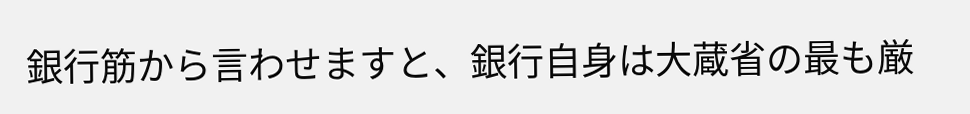銀行筋から言わせますと、銀行自身は大蔵省の最も厳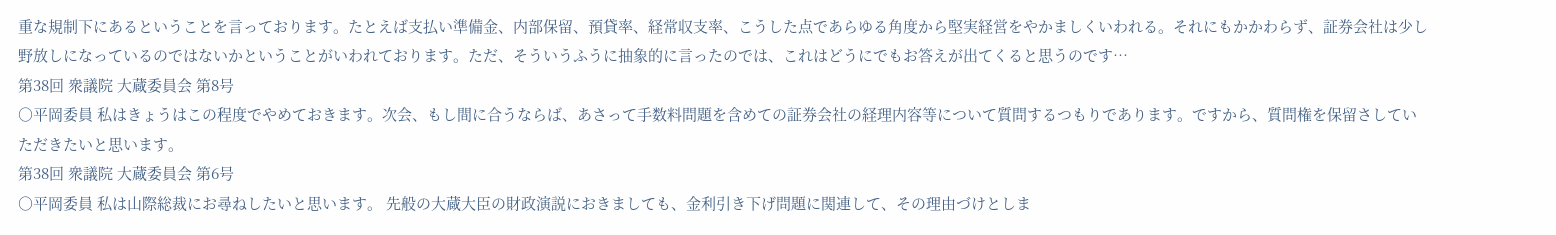重な規制下にあるということを言っております。たとえば支払い準備金、内部保留、預貸率、経常収支率、こうした点であらゆる角度から堅実経営をやかましくいわれる。それにもかかわらず、証券会社は少し野放しになっているのではないかということがいわれております。ただ、そういうふうに抽象的に言ったのでは、これはどうにでもお答えが出てくると思うのです…
第38回 衆議院 大蔵委員会 第8号
○平岡委員 私はきょうはこの程度でやめておきます。次会、もし間に合うならば、あさって手数料問題を含めての証券会社の経理内容等について質問するつもりであります。ですから、質問権を保留さしていただきたいと思います。
第38回 衆議院 大蔵委員会 第6号
○平岡委員 私は山際総裁にお尋ねしたいと思います。 先般の大蔵大臣の財政演説におきましても、金利引き下げ問題に関連して、その理由づけとしま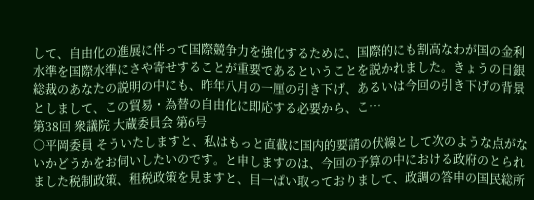して、自由化の進展に伴って国際競争力を強化するために、国際的にも割高なわが国の金利水準を国際水準にさや寄せすることが重要であるということを説かれました。きょうの日銀総裁のあなたの説明の中にも、昨年八月の一厘の引き下げ、あるいは今回の引き下げの背景としまして、この貿易・為替の自由化に即応する必要から、こ…
第38回 衆議院 大蔵委員会 第6号
○平岡委員 そういたしますと、私はもっと直截に国内的要請の伏線として次のような点がないかどうかをお伺いしたいのです。と申しますのは、今回の予算の中における政府のとられました税制政策、租税政策を見ますと、目一ぱい取っておりまして、政調の答申の国民総所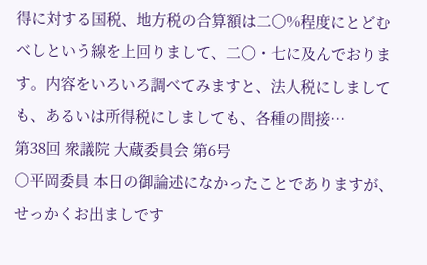得に対する国税、地方税の合算額は二〇%程度にとどむべしという線を上回りまして、二〇・七に及んでおります。内容をいろいろ調べてみますと、法人税にしましても、あるいは所得税にしましても、各種の間接…
第38回 衆議院 大蔵委員会 第6号
○平岡委員 本日の御論述になかったことでありますが、せっかくお出ましです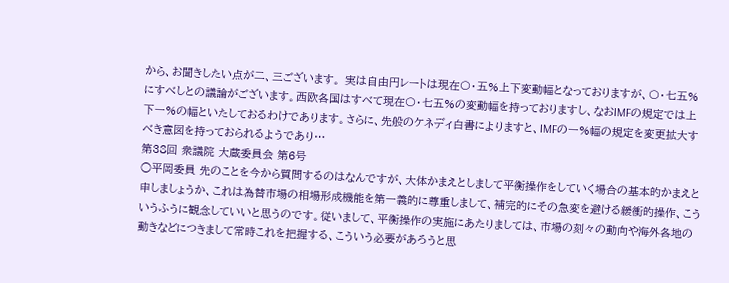から、お聞きしたい点が二、三ございます。 実は自由円レートは現在〇・五%上下変動幅となっておりますが、〇・七五%にすべしとの議論がございます。西欧各国はすべて現在〇・七五%の変動幅を持っておりますし、なおIMFの規定では上下一%の幅といたしておるわけであります。さらに、先般のケネディ白書によりますと、IMFの一%幅の規定を変更拡大すべき意図を持っておられるようであり…
第38回 衆議院 大蔵委員会 第6号
○平岡委員 先のことを今から質問するのはなんですが、大体かまえとしまして平衡操作をしていく場合の基本的かまえと申しましょうか、これは為替市場の相場形成機能を第一義的に尊重しまして、補完的にその急変を避ける緩衝的操作、こういうふうに観念していいと思うのです。従いまして、平衡操作の実施にあたりましては、市場の刻々の動向や海外各地の動きなどにつきまして常時これを把握する、こういう必要があろうと思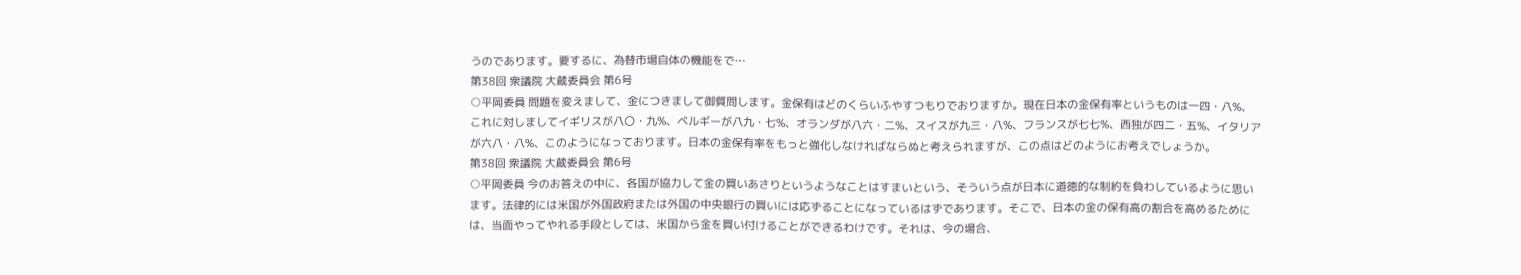うのであります。要するに、為替市場自体の機能をで…
第38回 衆議院 大蔵委員会 第6号
○平岡委員 問題を変えまして、金につきまして御質問します。金保有はどのくらいふやすつもりでおりますか。現在日本の金保有率というものは一四・八%、これに対しましてイギリスが八〇・九%、ベルギーが八九・七%、オランダが八六・二%、スイスが九三・八%、フランスが七七%、西独が四二・五%、イタリアが六八・八%、このようになっております。日本の金保有率をもっと強化しなければならぬと考えられますが、この点はどのようにお考えでしょうか。
第38回 衆議院 大蔵委員会 第6号
○平岡委員 今のお答えの中に、各国が協力して金の買いあさりというようなことはすまいという、そういう点が日本に道徳的な制約を負わしているように思います。法律的には米国が外国政府または外国の中央銀行の買いには応ずることになっているはずであります。そこで、日本の金の保有高の割合を高めるためには、当面やってやれる手段としては、米国から金を買い付けることができるわけです。それは、今の場合、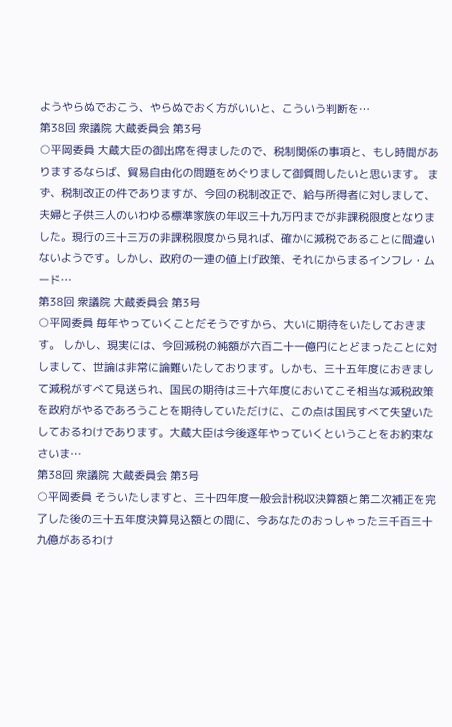ようやらぬでおこう、やらぬでおく方がいいと、こういう判断を…
第38回 衆議院 大蔵委員会 第3号
○平岡委員 大蔵大臣の御出席を得ましたので、税制関係の事項と、もし時間がありまするならば、貿易自由化の問題をめぐりまして御質問したいと思います。 まず、税制改正の件でありますが、今回の税制改正で、給与所得者に対しまして、夫婦と子供三人のいわゆる標準家族の年収三十九万円までが非課税限度となりました。現行の三十三万の非課税限度から見れば、確かに減税であることに間違いないようです。しかし、政府の一連の値上げ政策、それにからまるインフレ・ムード…
第38回 衆議院 大蔵委員会 第3号
○平岡委員 毎年やっていくことだそうですから、大いに期待をいたしておきます。 しかし、現実には、今回減税の純額が六百二十一億円にとどまったことに対しまして、世論は非常に論難いたしております。しかも、三十五年度におきまして減税がすべて見送られ、国民の期待は三十六年度においてこそ相当な減税政策を政府がやるであろうことを期待していただけに、この点は国民すべて失望いたしておるわけであります。大蔵大臣は今後逐年やっていくということをお約束なさいま…
第38回 衆議院 大蔵委員会 第3号
○平岡委員 そういたしますと、三十四年度一般会計税収決算額と第二次補正を完了した後の三十五年度決算見込額との間に、今あなたのおっしゃった三千百三十九億があるわけ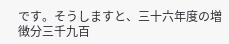です。そうしますと、三十六年度の増徴分三千九百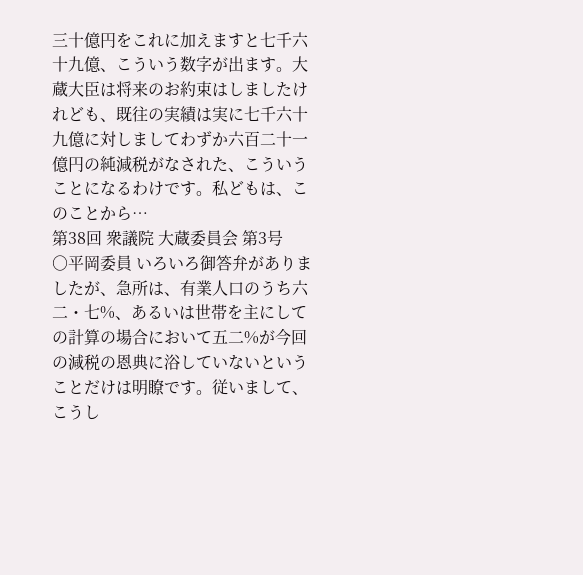三十億円をこれに加えますと七千六十九億、こういう数字が出ます。大蔵大臣は将来のお約束はしましたけれども、既往の実績は実に七千六十九億に対しましてわずか六百二十一億円の純減税がなされた、こういうことになるわけです。私どもは、このことから…
第38回 衆議院 大蔵委員会 第3号
○平岡委員 いろいろ御答弁がありましたが、急所は、有業人口のうち六二・七%、あるいは世帯を主にしての計算の場合において五二%が今回の減税の恩典に浴していないということだけは明瞭です。従いまして、こうし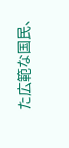た広範な国民、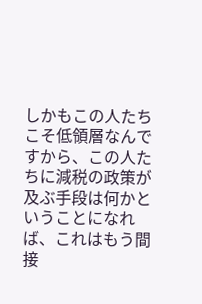しかもこの人たちこそ低領層なんですから、この人たちに減税の政策が及ぶ手段は何かということになれば、これはもう間接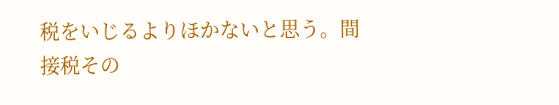税をいじるよりほかないと思う。間接税その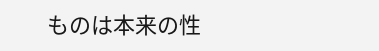ものは本来の性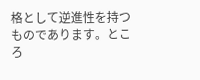格として逆進性を持つものであります。ところ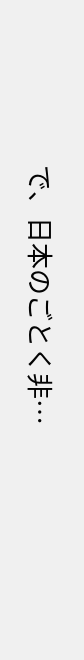で、日本のごとく非…